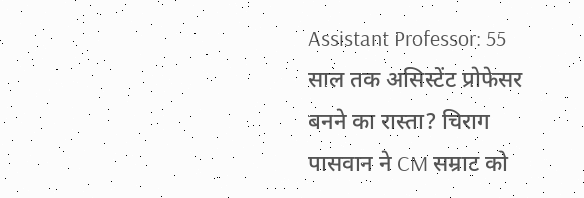Assistant Professor: 55 साल तक असिस्टेंट प्रोफेसर बनने का रास्ता? चिराग पासवान ने CM सम्राट को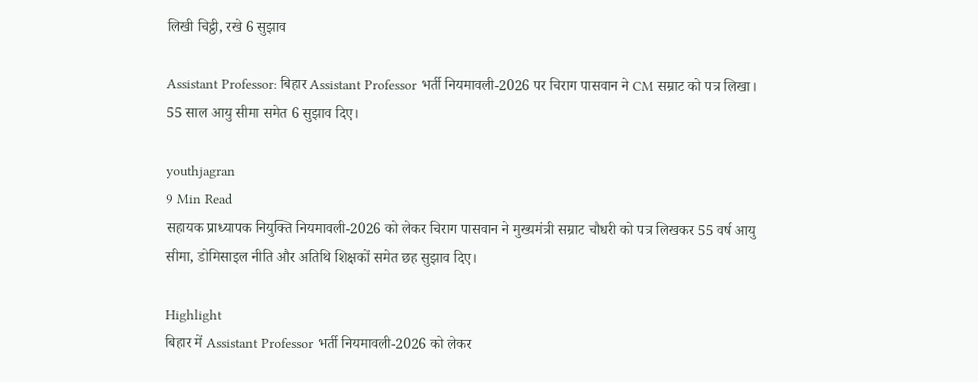लिखी चिट्ठी, रखे 6 सुझाव

Assistant Professor: बिहार Assistant Professor भर्ती नियमावली-2026 पर चिराग पासवान ने CM सम्राट को पत्र लिखा। 55 साल आयु सीमा समेत 6 सुझाव दिए।

youthjagran
9 Min Read
सहायक प्राध्यापक नियुक्ति नियमावली-2026 को लेकर चिराग पासवान ने मुख्यमंत्री सम्राट चौधरी को पत्र लिखकर 55 वर्ष आयु सीमा, डोमिसाइल नीति और अतिथि शिक्षकों समेत छह सुझाव दिए।

Highlight
बिहार में Assistant Professor भर्ती नियमावली-2026 को लेकर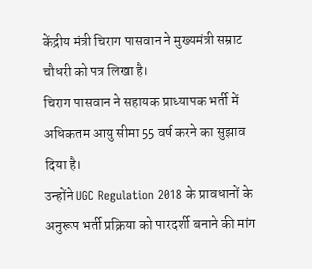केंद्रीय मंत्री चिराग पासवान ने मुख्यमंत्री सम्राट चौधरी को पत्र लिखा है।
चिराग पासवान ने सहायक प्राध्यापक भर्ती में अधिकतम आयु सीमा 55 वर्ष करने का सुझाव दिया है।
उन्होंने UGC Regulation 2018 के प्रावधानों के अनुरूप भर्ती प्रक्रिया को पारदर्शी बनाने की मांग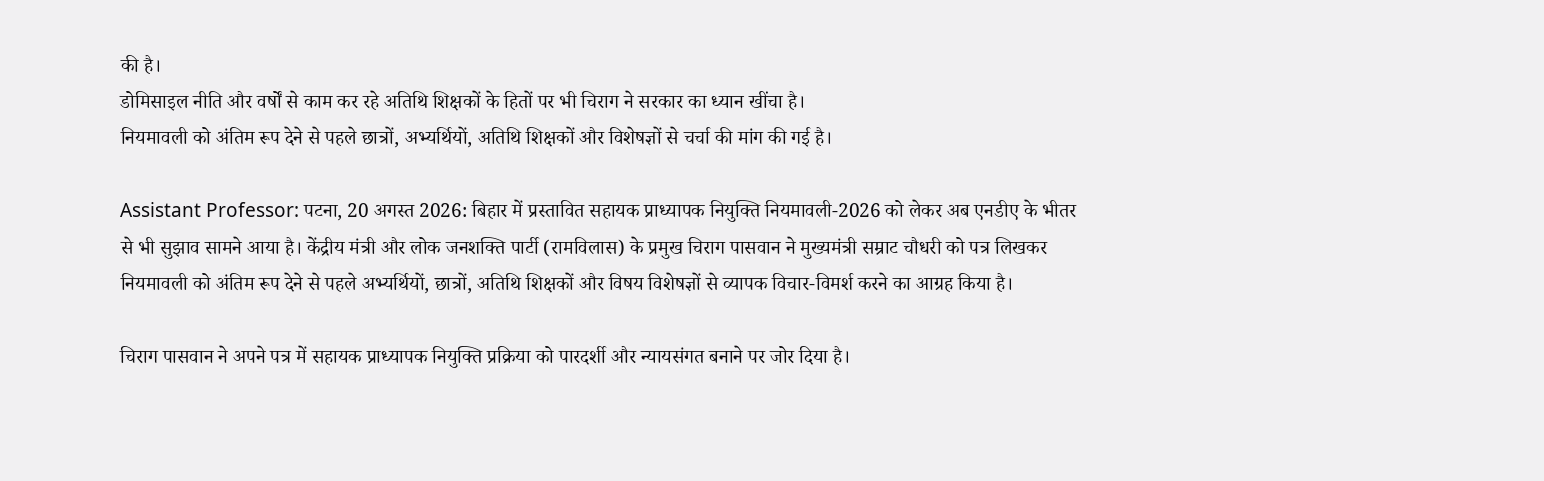की है।
डोमिसाइल नीति और वर्षों से काम कर रहे अतिथि शिक्षकों के हितों पर भी चिराग ने सरकार का ध्यान खींचा है।
नियमावली को अंतिम रूप देने से पहले छात्रों, अभ्यर्थियों, अतिथि शिक्षकों और विशेषज्ञों से चर्चा की मांग की गई है।

Assistant Professor: पटना, 20 अगस्त 2026: बिहार में प्रस्तावित सहायक प्राध्यापक नियुक्ति नियमावली-2026 को लेकर अब एनडीए के भीतर से भी सुझाव सामने आया है। केंद्रीय मंत्री और लोक जनशक्ति पार्टी (रामविलास) के प्रमुख चिराग पासवान ने मुख्यमंत्री सम्राट चौधरी को पत्र लिखकर नियमावली को अंतिम रूप देने से पहले अभ्यर्थियों, छात्रों, अतिथि शिक्षकों और विषय विशेषज्ञों से व्यापक विचार-विमर्श करने का आग्रह किया है।

चिराग पासवान ने अपने पत्र में सहायक प्राध्यापक नियुक्ति प्रक्रिया को पारदर्शी और न्यायसंगत बनाने पर जोर दिया है।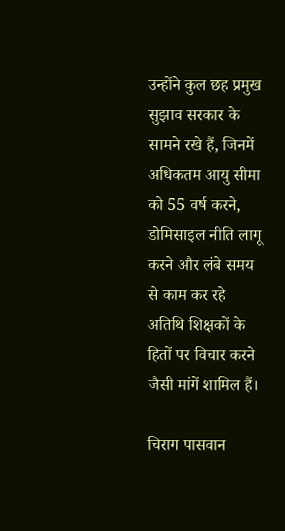उन्होंने कुल छह प्रमुख सुझाव सरकार के सामने रखे हैं, जिनमें अधिकतम आयु सीमा को 55 वर्ष करने, डोमिसाइल नीति लागू करने और लंबे समय से काम कर रहे अतिथि शिक्षकों के हितों पर विचार करने जैसी मांगें शामिल हैं।

चिराग पासवान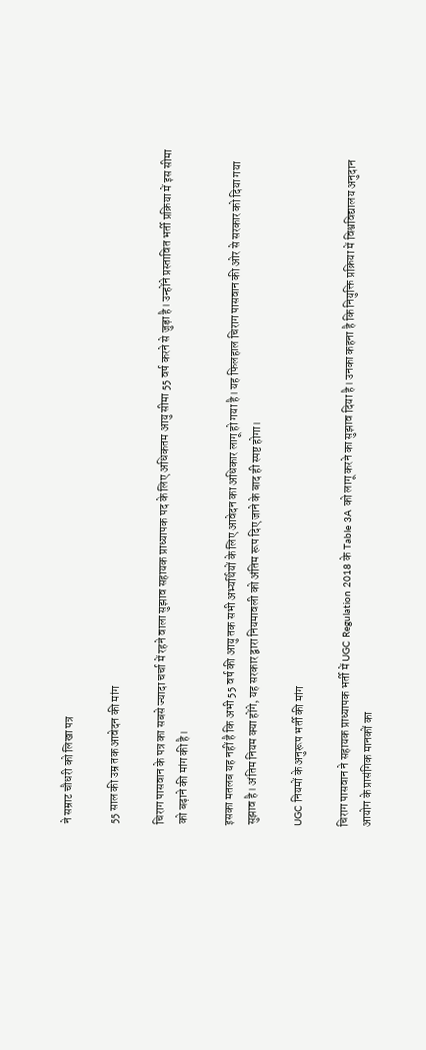ने सम्राट चौधरी को लिखा पत्र

55 साल की उम्र तक आवेदन की मांग

चिराग पासवान के पत्र का सबसे ज्यादा चर्चा में रहने वाला सुझाव सहायक प्राध्यापक पद के लिए अधिकतम आयु सीमा 55 वर्ष करने से जुड़ा है। उन्होंने प्रस्तावित भर्ती प्रक्रिया में इस सीमा को बढ़ाने की मांग की है।

इसका मतलब यह नहीं है कि अभी 55 वर्ष की आयु तक सभी अभ्यर्थियों के लिए आवेदन का अधिकार लागू हो गया है। यह फिलहाल चिराग पासवान की ओर से सरकार को दिया गया सुझाव है। अंतिम नियम क्या होंगे, यह सरकार द्वारा नियमावली को अंतिम रूप दिए जाने के बाद ही स्पष्ट होगा।

UGC नियमों के अनुरूप भर्ती की मांग

चिराग पासवान ने सहायक प्राध्यापक भर्ती में UGC Regulation 2018 के Table 3A को लागू करने का सुझाव दिया है। उनका कहना है कि नियुक्ति प्रक्रिया में विश्वविद्यालय अनुदान आयोग के प्रासंगिक मानकों का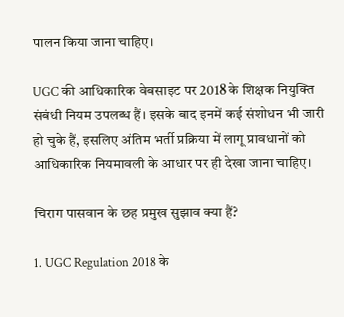पालन किया जाना चाहिए।

UGC की आधिकारिक वेबसाइट पर 2018 के शिक्षक नियुक्ति संबंधी नियम उपलब्ध हैं। इसके बाद इनमें कई संशोधन भी जारी हो चुके हैं, इसलिए अंतिम भर्ती प्रक्रिया में लागू प्रावधानों को आधिकारिक नियमावली के आधार पर ही देखा जाना चाहिए।

चिराग पासवान के छह प्रमुख सुझाव क्या हैं?

1. UGC Regulation 2018 के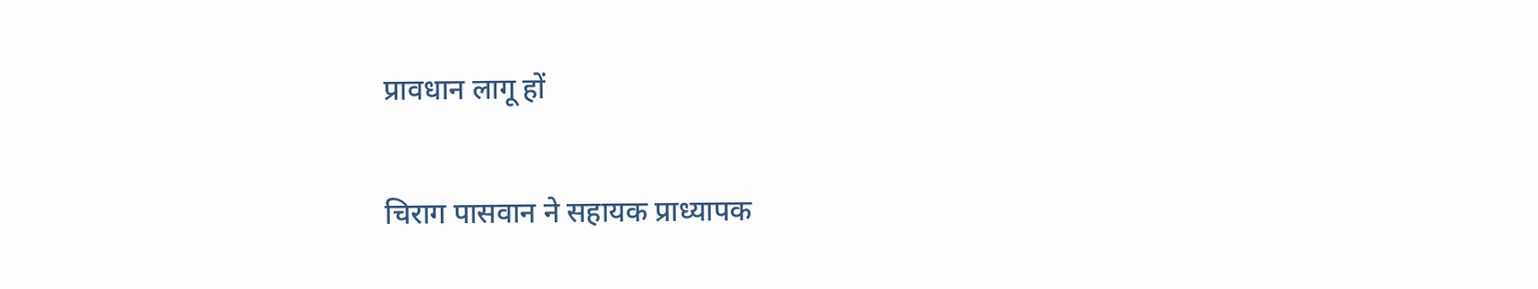प्रावधान लागू हों

चिराग पासवान ने सहायक प्राध्यापक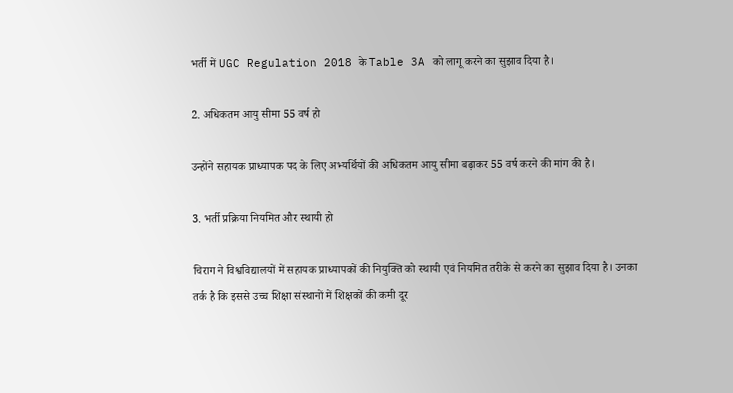भर्ती में UGC Regulation 2018 के Table 3A को लागू करने का सुझाव दिया है।

2. अधिकतम आयु सीमा 55 वर्ष हो

उन्होंने सहायक प्राध्यापक पद के लिए अभ्यर्थियों की अधिकतम आयु सीमा बढ़ाकर 55 वर्ष करने की मांग की है।

3. भर्ती प्रक्रिया नियमित और स्थायी हो

चिराग ने विश्वविद्यालयों में सहायक प्राध्यापकों की नियुक्ति को स्थायी एवं नियमित तरीके से करने का सुझाव दिया है। उनका तर्क है कि इससे उच्च शिक्षा संस्थानों में शिक्षकों की कमी दूर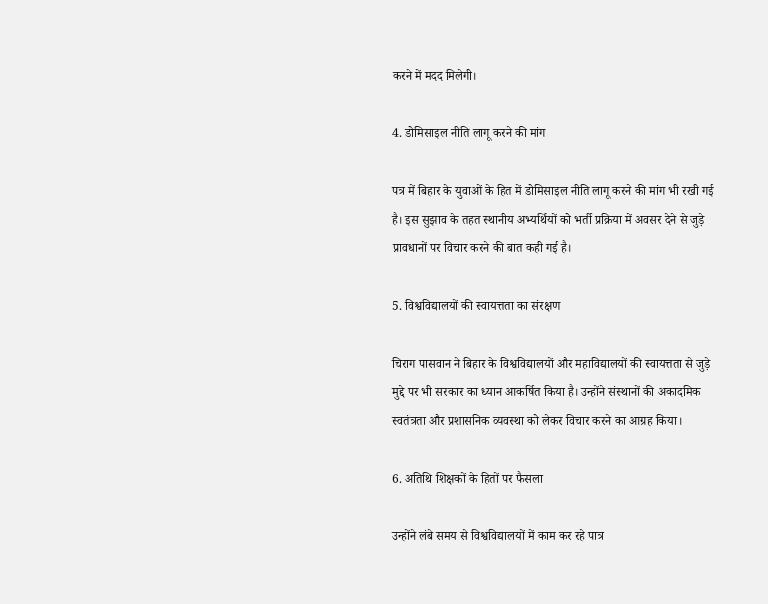करने में मदद मिलेगी।

4. डोमिसाइल नीति लागू करने की मांग

पत्र में बिहार के युवाओं के हित में डोमिसाइल नीति लागू करने की मांग भी रखी गई है। इस सुझाव के तहत स्थानीय अभ्यर्थियों को भर्ती प्रक्रिया में अवसर देने से जुड़े प्रावधानों पर विचार करने की बात कही गई है।

5. विश्वविद्यालयों की स्वायत्तता का संरक्षण

चिराग पासवान ने बिहार के विश्वविद्यालयों और महाविद्यालयों की स्वायत्तता से जुड़े मुद्दे पर भी सरकार का ध्यान आकर्षित किया है। उन्होंने संस्थानों की अकादमिक स्वतंत्रता और प्रशासनिक व्यवस्था को लेकर विचार करने का आग्रह किया।

6. अतिथि शिक्षकों के हितों पर फैसला

उन्होंने लंबे समय से विश्वविद्यालयों में काम कर रहे पात्र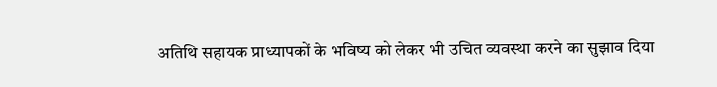अतिथि सहायक प्राध्यापकों के भविष्य को लेकर भी उचित व्यवस्था करने का सुझाव दिया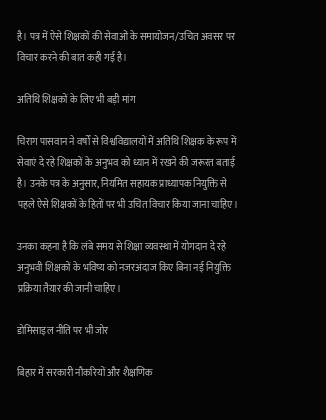है। पत्र में ऐसे शिक्षकों की सेवाओं के समायोजन/उचित अवसर पर विचार करने की बात कही गई है।

अतिथि शिक्षकों के लिए भी बड़ी मांग

चिराग पासवान ने वर्षों से विश्वविद्यालयों में अतिथि शिक्षक के रूप में सेवाएं दे रहे शिक्षकों के अनुभव को ध्यान में रखने की जरूरत बताई है। उनके पत्र के अनुसार, नियमित सहायक प्राध्यापक नियुक्ति से पहले ऐसे शिक्षकों के हितों पर भी उचित विचार किया जाना चाहिए।

उनका कहना है कि लंबे समय से शिक्षा व्यवस्था में योगदान दे रहे अनुभवी शिक्षकों के भविष्य को नजरअंदाज किए बिना नई नियुक्ति प्रक्रिया तैयार की जानी चाहिए।

डोमिसाइल नीति पर भी जोर

बिहार में सरकारी नौकरियों और शैक्षणिक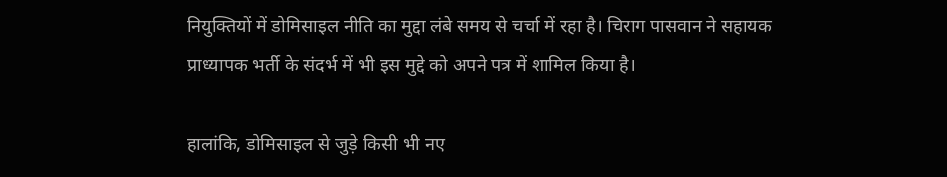नियुक्तियों में डोमिसाइल नीति का मुद्दा लंबे समय से चर्चा में रहा है। चिराग पासवान ने सहायक प्राध्यापक भर्ती के संदर्भ में भी इस मुद्दे को अपने पत्र में शामिल किया है।

हालांकि, डोमिसाइल से जुड़े किसी भी नए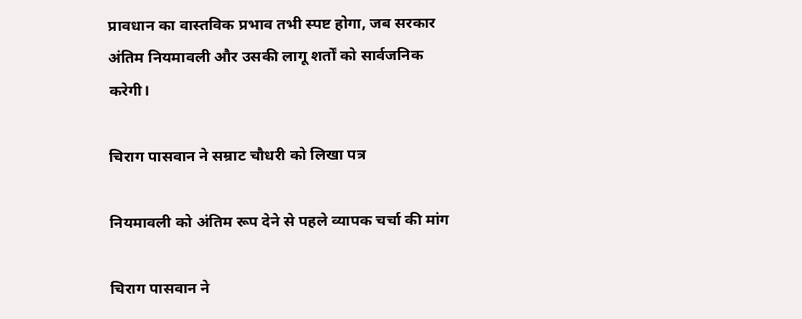प्रावधान का वास्तविक प्रभाव तभी स्पष्ट होगा, जब सरकार अंतिम नियमावली और उसकी लागू शर्तों को सार्वजनिक करेगी।

चिराग पासवान ने सम्राट चौधरी को लिखा पत्र

नियमावली को अंतिम रूप देने से पहले व्यापक चर्चा की मांग

चिराग पासवान ने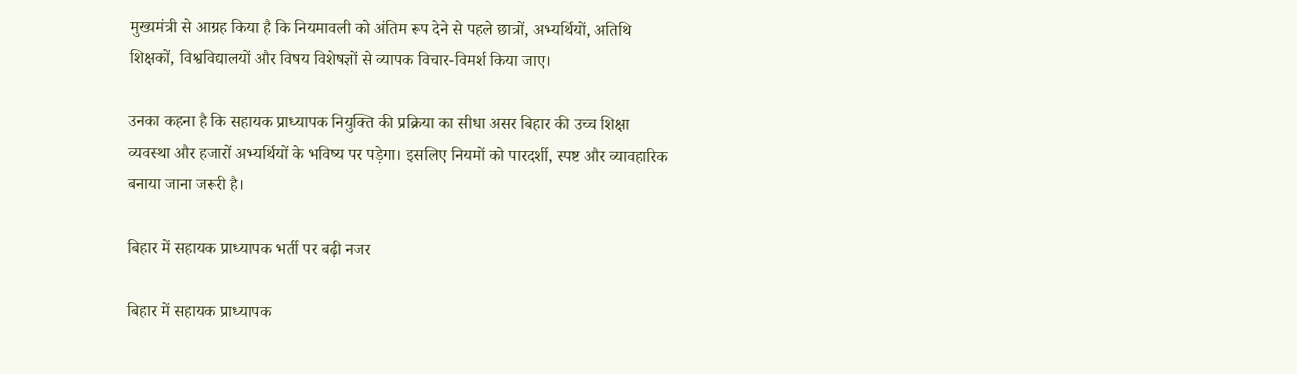मुख्यमंत्री से आग्रह किया है कि नियमावली को अंतिम रूप देने से पहले छात्रों, अभ्यर्थियों, अतिथि शिक्षकों, विश्वविद्यालयों और विषय विशेषज्ञों से व्यापक विचार-विमर्श किया जाए।

उनका कहना है कि सहायक प्राध्यापक नियुक्ति की प्रक्रिया का सीधा असर बिहार की उच्च शिक्षा व्यवस्था और हजारों अभ्यर्थियों के भविष्य पर पड़ेगा। इसलिए नियमों को पारदर्शी, स्पष्ट और व्यावहारिक बनाया जाना जरूरी है।

बिहार में सहायक प्राध्यापक भर्ती पर बढ़ी नजर

बिहार में सहायक प्राध्यापक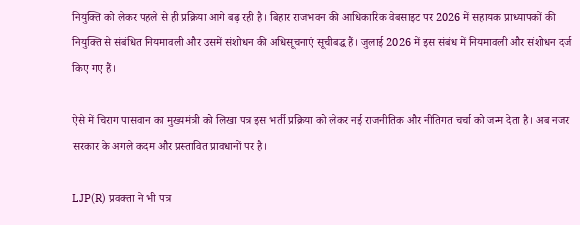नियुक्ति को लेकर पहले से ही प्रक्रिया आगे बढ़ रही है। बिहार राजभवन की आधिकारिक वेबसाइट पर 2026 में सहायक प्राध्यापकों की नियुक्ति से संबंधित नियमावली और उसमें संशोधन की अधिसूचनाएं सूचीबद्ध हैं। जुलाई 2026 में इस संबंध में नियमावली और संशोधन दर्ज किए गए हैं।

ऐसे में चिराग पासवान का मुख्यमंत्री को लिखा पत्र इस भर्ती प्रक्रिया को लेकर नई राजनीतिक और नीतिगत चर्चा को जन्म देता है। अब नजर सरकार के अगले कदम और प्रस्तावित प्रावधानों पर है।

LJP(R) प्रवक्ता ने भी पत्र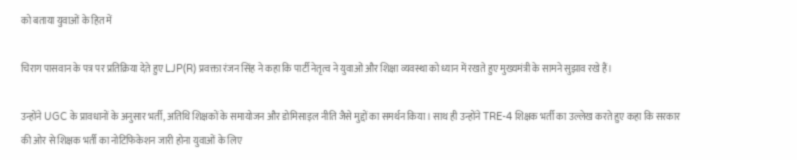को बताया युवाओं के हित में

चिराग पासवान के पत्र पर प्रतिक्रिया देते हुए LJP(R) प्रवक्ता रंजन सिंह ने कहा कि पार्टी नेतृत्व ने युवाओं और शिक्षा व्यवस्था को ध्यान में रखते हुए मुख्यमंत्री के सामने सुझाव रखे हैं।

उन्होंने UGC के प्रावधानों के अनुसार भर्ती, अतिथि शिक्षकों के समायोजन और डोमिसाइल नीति जैसे मुद्दों का समर्थन किया। साथ ही उन्होंने TRE-4 शिक्षक भर्ती का उल्लेख करते हुए कहा कि सरकार की ओर से शिक्षक भर्ती का नोटिफिकेशन जारी होना युवाओं के लिए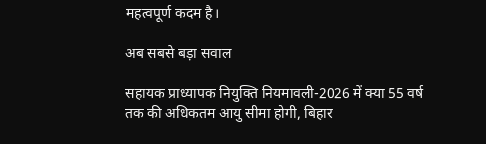महत्वपूर्ण कदम है।

अब सबसे बड़ा सवाल

सहायक प्राध्यापक नियुक्ति नियमावली-2026 में क्या 55 वर्ष तक की अधिकतम आयु सीमा होगी, बिहार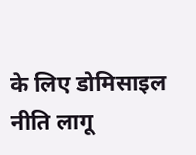के लिए डोमिसाइल नीति लागू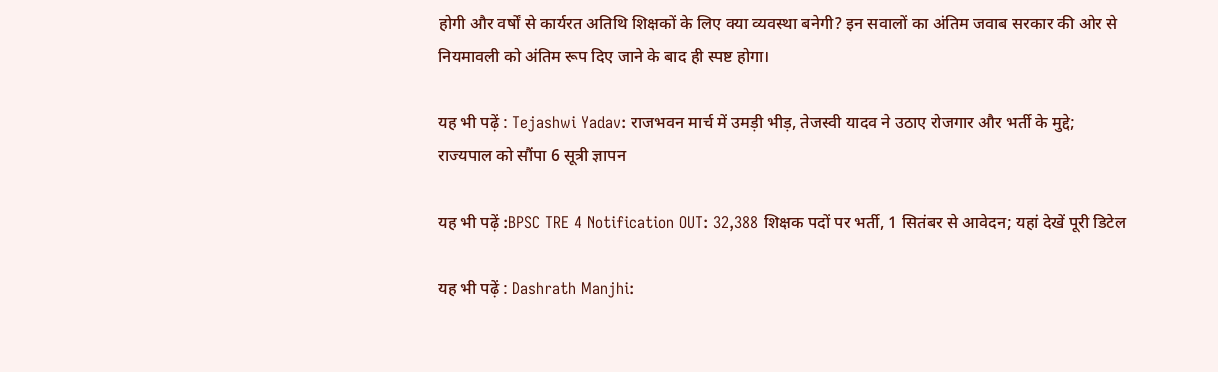होगी और वर्षों से कार्यरत अतिथि शिक्षकों के लिए क्या व्यवस्था बनेगी? इन सवालों का अंतिम जवाब सरकार की ओर से नियमावली को अंतिम रूप दिए जाने के बाद ही स्पष्ट होगा।

यह भी पढ़ें : Tejashwi Yadav: राजभवन मार्च में उमड़ी भीड़, तेजस्वी यादव ने उठाए रोजगार और भर्ती के मुद्दे; राज्यपाल को सौंपा 6 सूत्री ज्ञापन

यह भी पढ़ें :BPSC TRE 4 Notification OUT: 32,388 शिक्षक पदों पर भर्ती, 1 सितंबर से आवेदन; यहां देखें पूरी डिटेल

यह भी पढ़ें : Dashrath Manjhi: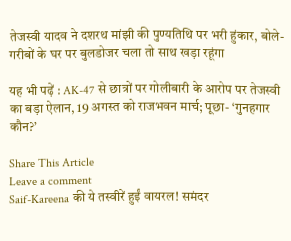तेजस्वी यादव ने दशरथ मांझी की पुण्यतिथि पर भरी हुंकार, बोले- गरीबों के घर पर बुलडोजर चला तो साथ खड़ा रहूंगा

यह भी पढ़ें : AK-47 से छात्रों पर गोलीबारी के आरोप पर तेजस्वी का बड़ा ऐलान, 19 अगस्त को राजभवन मार्च; पूछा- ‘गुनहगार कौन?’

Share This Article
Leave a comment
Saif-Kareena की ये तस्वीरें हुईं वायरल! समंदर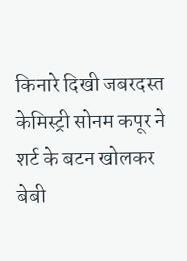किनारे दिखी जबरदस्त केमिस्ट्री सोनम कपूर ने शर्ट के बटन खोलकर बेबी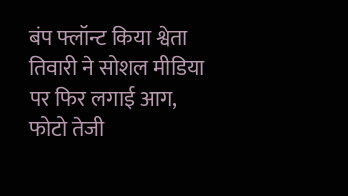बंप फ्लॉन्ट किया श्वेता तिवारी ने सोशल मीडिया पर फिर लगाई आग, फोटो तेजी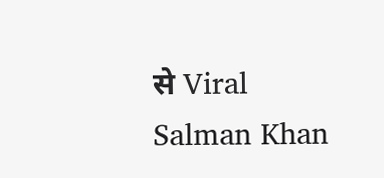से Viral Salman Khan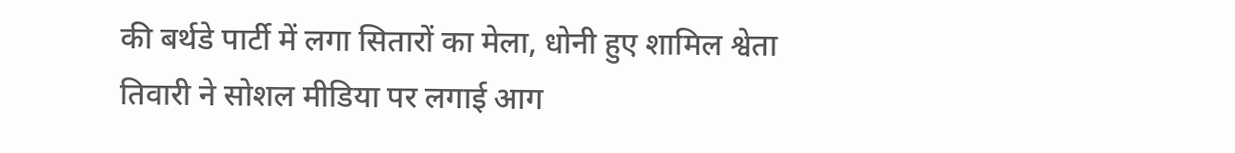की बर्थडे पार्टी में लगा सितारों का मेला, धोनी हुए शामिल श्वेता तिवारी ने सोशल मीडिया पर लगाई आग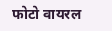फोटो वायरल